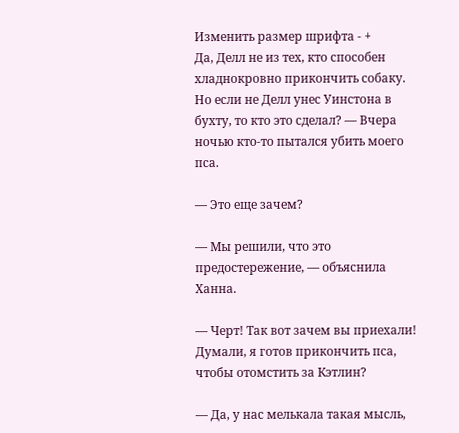Изменить размер шрифта - +
Да, Делл не из тех, кто способен хладнокровно прикончить собаку. Но если не Делл унес Уинстона в бухту, то кто это сделал? — Вчера ночью кто-то пытался убить моего пса.

— Это еще зачем?

— Мы решили, что это предостережение, — объяснила Ханна.

— Черт! Так вот зачем вы приехали! Думали, я готов прикончить пса, чтобы отомстить за Кэтлин?

— Да, у нас мелькала такая мысль,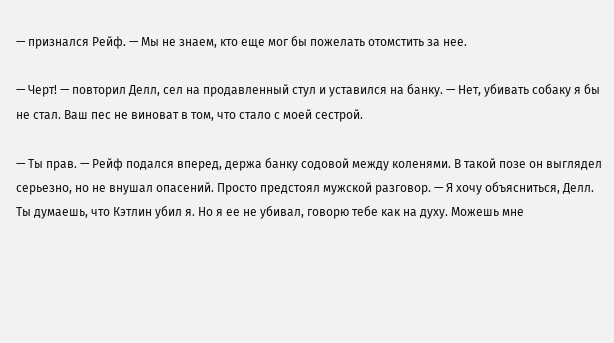— признался Рейф. — Мы не знаем, кто еще мог бы пожелать отомстить за нее.

— Черт! — повторил Делл, сел на продавленный стул и уставился на банку. — Нет, убивать собаку я бы не стал. Ваш пес не виноват в том, что стало с моей сестрой.

— Ты прав. — Рейф подался вперед, держа банку содовой между коленями. В такой позе он выглядел серьезно, но не внушал опасений. Просто предстоял мужской разговор. — Я хочу объясниться, Делл. Ты думаешь, что Кэтлин убил я. Но я ее не убивал, говорю тебе как на духу. Можешь мне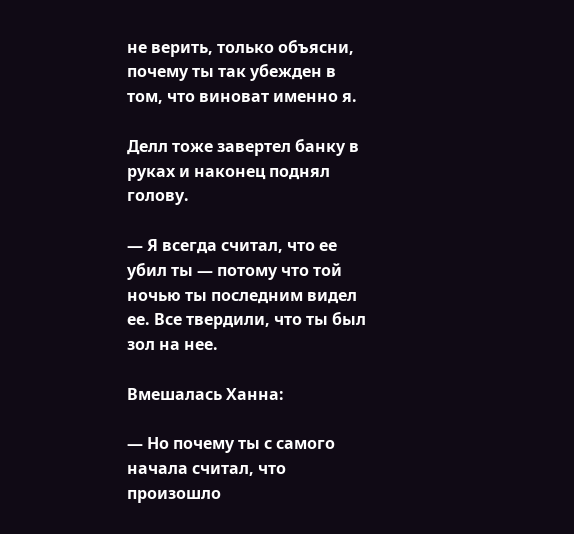не верить, только объясни, почему ты так убежден в том, что виноват именно я.

Делл тоже завертел банку в руках и наконец поднял голову.

— Я всегда считал, что ее убил ты — потому что той ночью ты последним видел ее. Все твердили, что ты был зол на нее.

Вмешалась Ханна:

— Но почему ты с самого начала считал, что произошло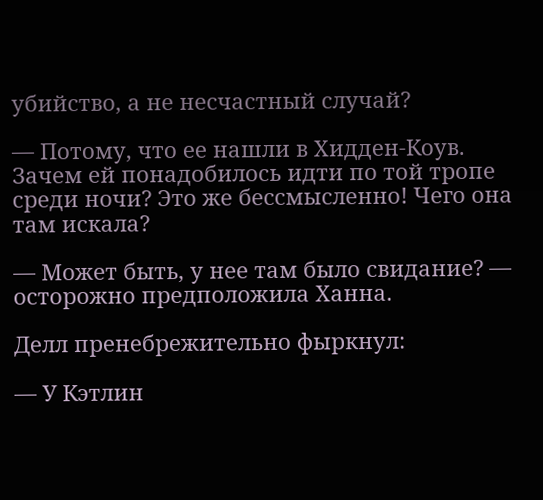убийство, а не несчастный случай?

— Потому, что ее нашли в Хидден-Коув. Зачем ей понадобилось идти по той тропе среди ночи? Это же бессмысленно! Чего она там искала?

— Может быть, у нее там было свидание? — осторожно предположила Ханна.

Делл пренебрежительно фыркнул:

— У Кэтлин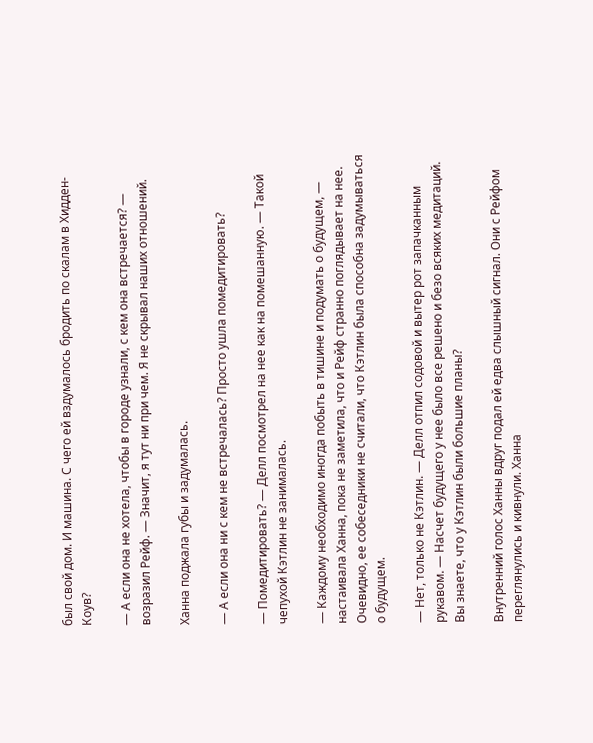был свой дом. И машина. С чего ей вздумалось бродить по скалам в Хидден-Коув?

— А если она не хотела, чтобы в городе узнали, с кем она встречается? — возразил Рейф. — Значит, я тут ни при чем. Я не скрывал наших отношений.

Ханна поджала губы и задумалась.

— А если она ни с кем не встречалась? Просто ушла помедитировать?

— Помедитировать? — Делл посмотрел на нее как на помешанную. — Такой чепухой Кэтлин не занималась.

— Каждому необходимо иногда побыть в тишине и подумать о будущем, — настаивала Ханна, пока не заметила, что и Рейф странно поглядывает на нее. Очевидно, ее собеседники не считали, что Кэтлин была способна задумываться о будущем.

— Нет, только не Кэтлин. — Делл отпил содовой и вытер рот запачканным рукавом. — Насчет будущего у нее было все решено и безо всяких медитаций. Вы знаете, что у Кэтлин были большие планы?

Внутренний голос Ханны вдруг подал ей едва слышный сигнал. Они с Рейфом переглянулись и кивнули. Ханна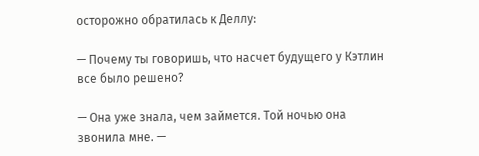осторожно обратилась к Деллу:

— Почему ты говоришь, что насчет будущего у Кэтлин все было решено?

— Она уже знала, чем займется. Той ночью она звонила мне. —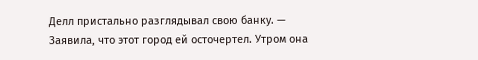Делл пристально разглядывал свою банку. — Заявила, что этот город ей осточертел. Утром она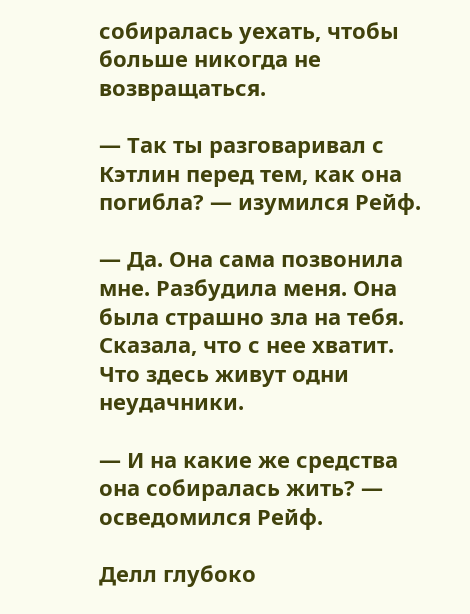собиралась уехать, чтобы больше никогда не возвращаться.

— Так ты разговаривал с Кэтлин перед тем, как она погибла? — изумился Рейф.

— Да. Она сама позвонила мне. Разбудила меня. Она была страшно зла на тебя. Сказала, что с нее хватит. Что здесь живут одни неудачники.

— И на какие же средства она собиралась жить? — осведомился Рейф.

Делл глубоко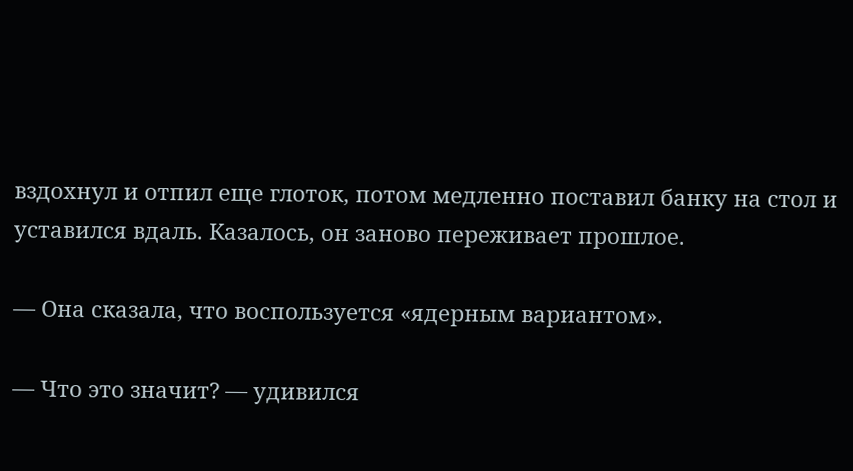вздохнул и отпил еще глоток, потом медленно поставил банку на стол и уставился вдаль. Казалось, он заново переживает прошлое.

— Она сказала, что воспользуется «ядерным вариантом».

— Что это значит? — удивился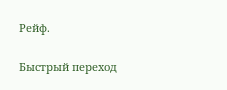Рейф.

Быстрый переход